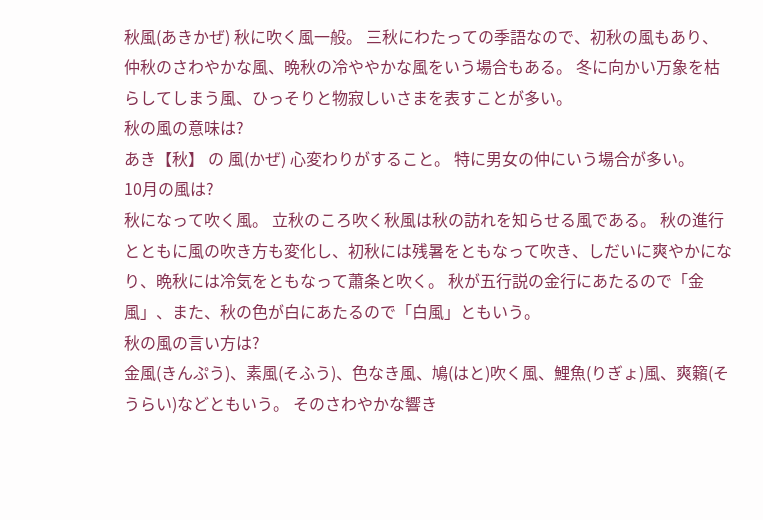秋風(あきかぜ) 秋に吹く風一般。 三秋にわたっての季語なので、初秋の風もあり、仲秋のさわやかな風、晩秋の冷ややかな風をいう場合もある。 冬に向かい万象を枯らしてしまう風、ひっそりと物寂しいさまを表すことが多い。
秋の風の意味は?
あき【秋】 の 風(かぜ) 心変わりがすること。 特に男女の仲にいう場合が多い。
10月の風は?
秋になって吹く風。 立秋のころ吹く秋風は秋の訪れを知らせる風である。 秋の進行とともに風の吹き方も変化し、初秋には残暑をともなって吹き、しだいに爽やかになり、晩秋には冷気をともなって蕭条と吹く。 秋が五行説の金行にあたるので「金風」、また、秋の色が白にあたるので「白風」ともいう。
秋の風の言い方は?
金風(きんぷう)、素風(そふう)、色なき風、鳩(はと)吹く風、鯉魚(りぎょ)風、爽籟(そうらい)などともいう。 そのさわやかな響き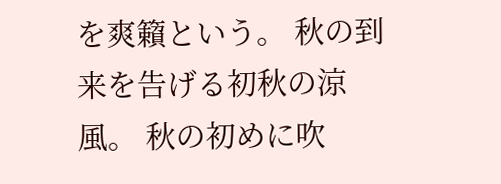を爽籟という。 秋の到来を告げる初秋の涼風。 秋の初めに吹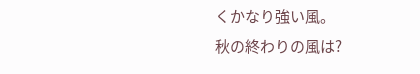くかなり強い風。
秋の終わりの風は?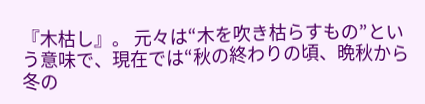『木枯し』。 元々は“木を吹き枯らすもの”という意味で、現在では“秋の終わりの頃、晩秋から冬の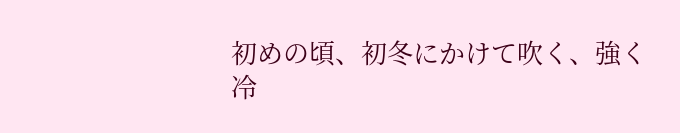初めの頃、初冬にかけて吹く、強く冷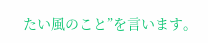たい風のこと”を言います。